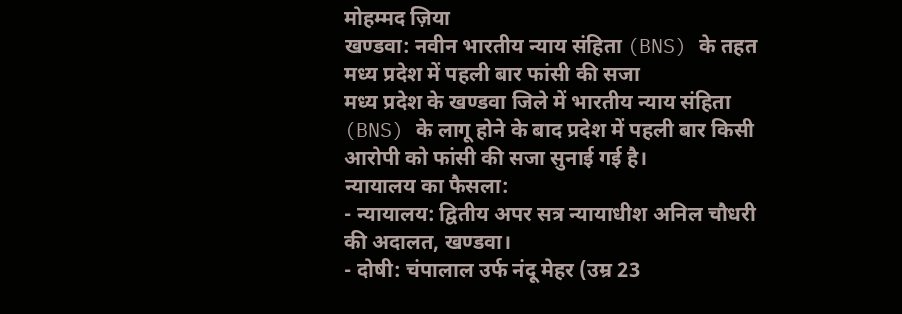मोहम्मद ज़िया
खण्डवा: नवीन भारतीय न्याय संहिता (BNS) के तहत मध्य प्रदेश में पहली बार फांसी की सजा
मध्य प्रदेश के खण्डवा जिले में भारतीय न्याय संहिता (BNS) के लागू होने के बाद प्रदेश में पहली बार किसी आरोपी को फांसी की सजा सुनाई गई है।
न्यायालय का फैसला:
- न्यायालय: द्वितीय अपर सत्र न्यायाधीश अनिल चौधरी की अदालत, खण्डवा।
- दोषी: चंपालाल उर्फ नंदू मेहर (उम्र 23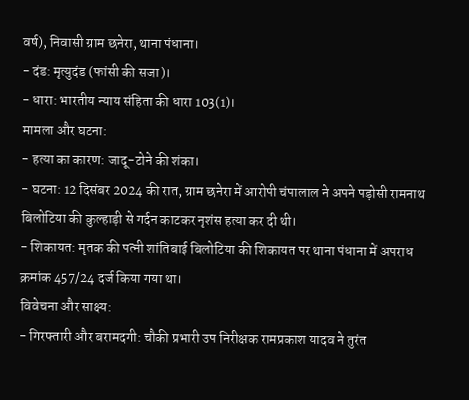वर्ष), निवासी ग्राम छनेरा, थाना पंधाना।
- दंड: मृत्युदंड (फांसी की सजा)।
- धारा: भारतीय न्याय संहिता की धारा 103(1)।
मामला और घटना:
- हत्या का कारण: जादू-टोने की शंका।
- घटना: 12 दिसंबर 2024 की रात, ग्राम छनेरा में आरोपी चंपालाल ने अपने पड़ोसी रामनाथ बिलोटिया की कुल्हाड़ी से गर्दन काटकर नृशंस हत्या कर दी थी।
- शिकायत: मृतक की पत्नी शांतिबाई बिलोटिया की शिकायत पर थाना पंधाना में अपराध क्रमांक 457/24 दर्ज किया गया था।
विवेचना और साक्ष्य:
- गिरफ्तारी और बरामदगी: चौकी प्रभारी उप निरीक्षक रामप्रकाश यादव ने तुरंत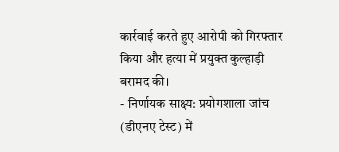कार्रवाई करते हुए आरोपी को गिरफ्तार किया और हत्या में प्रयुक्त कुल्हाड़ी बरामद की।
- निर्णायक साक्ष्य: प्रयोगशाला जांच (डीएनए टेस्ट) में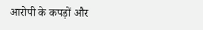आरोपी के कपड़ों और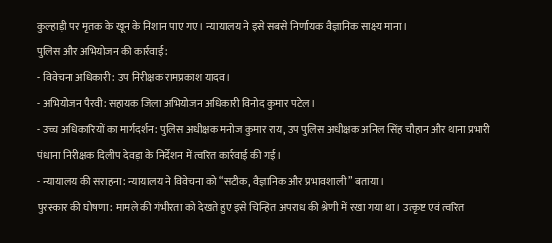कुल्हाड़ी पर मृतक के खून के निशान पाए गए। न्यायालय ने इसे सबसे निर्णायक वैज्ञानिक साक्ष्य माना।
पुलिस और अभियोजन की कार्रवाई:
- विवेचना अधिकारी: उप निरीक्षक रामप्रकाश यादव।
- अभियोजन पैरवी: सहायक जिला अभियोजन अधिकारी विनोद कुमार पटेल।
- उच्च अधिकारियों का मार्गदर्शन: पुलिस अधीक्षक मनोज कुमार राय, उप पुलिस अधीक्षक अनिल सिंह चौहान और थाना प्रभारी पंधाना निरीक्षक दिलीप देवड़ा के निर्देशन में त्वरित कार्रवाई की गई।
- न्यायालय की सराहना: न्यायालय ने विवेचना को “सटीक, वैज्ञानिक और प्रभावशाली” बताया।
पुरस्कार की घोषणा: मामले की गंभीरता को देखते हुए इसे चिन्हित अपराध की श्रेणी में रखा गया था। उत्कृष्ट एवं त्वरित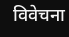विवेचना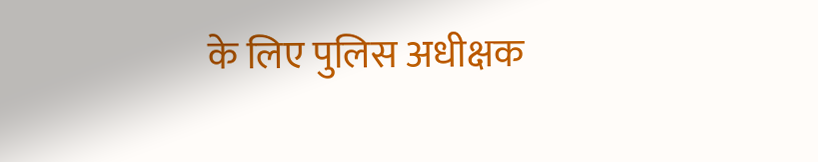के लिए पुलिस अधीक्षक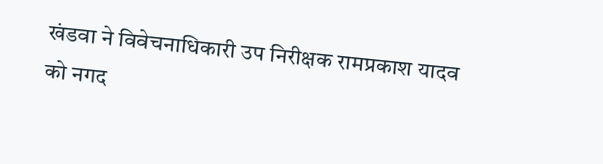खंडवा ने विवेचनाधिकारी उप निरीक्षक रामप्रकाश यादव को नगद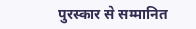पुरस्कार से सम्मानित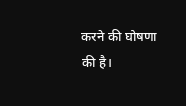करने की घोषणा की है।